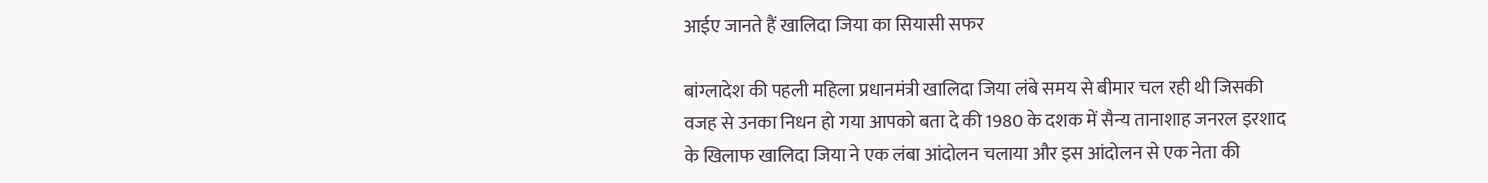आईए जानते हैं खालिदा जिया का सियासी सफर

बांग्लादेश की पहली महिला प्रधानमंत्री खालिदा जिया लंबे समय से बीमार चल रही थी जिसकी वजह से उनका निधन हो गया आपको बता दे की 1980 के दशक में सैन्य तानाशाह जनरल इरशाद के खिलाफ खालिदा जिया ने एक लंबा आंदोलन चलाया और इस आंदोलन से एक नेता की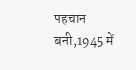पहचान बनी,1945 में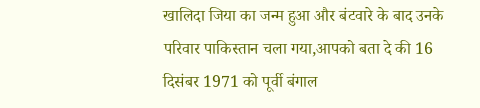खालिदा जिया का जन्म हुआ और बंटवारे के बाद उनके परिवार पाकिस्तान चला गया,आपको बता दे की 16 दिसंबर 1971 को पूर्वी बंगाल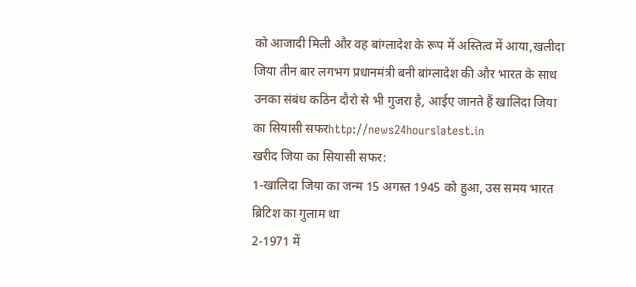को आजादी मिली और वह बांग्लादेश के रूप में अस्तित्व में आया,खलीदा जिया तीन बार लगभग प्रधानमंत्री बनी बांग्लादेश की और भारत के साथ उनका संबंध कठिन दौरो से भी गुजरा है, आईए जानते हैं खालिदा जिया का सियासी सफरhttp://news24hourslatest.in
खरीद जिया का सियासी सफर:
1-खालिदा जिया का जन्म 15 अगस्त 1945 को हुआ, उस समय भारत ब्रिटिश का गुलाम था
2-1971 में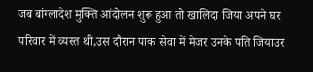जब बांग्लादेश मुक्ति आंदोलन शुरू हुआ तो खालिदा जिया अपने घर परिवार में व्यस्त थी,उस दौरान पाक सेवा में मेजर उनके पति जियाउर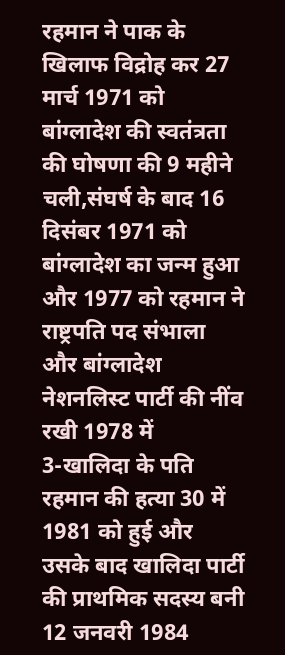रहमान ने पाक के खिलाफ विद्रोह कर 27 मार्च 1971 को बांग्लादेश की स्वतंत्रता की घोषणा की 9 महीने चली,संघर्ष के बाद 16 दिसंबर 1971 को बांग्लादेश का जन्म हुआ और 1977 को रहमान ने राष्ट्रपति पद संभाला और बांग्लादेश नेशनलिस्ट पार्टी की नींव रखी 1978 में
3-खालिदा के पति रहमान की हत्या 30 में 1981 को हुई और उसके बाद खालिदा पार्टी की प्राथमिक सदस्य बनी 12 जनवरी 1984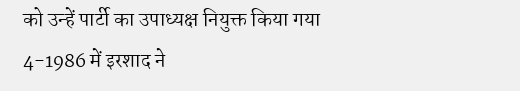को उन्हें पार्टी का उपाध्यक्ष नियुक्त किया गया
4-1986 में इरशाद ने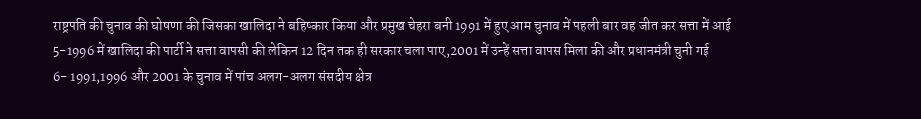राष्ट्रपति की चुनाव की घोषणा की जिसका खालिदा ने बहिष्कार किया और प्रमुख चेहरा बनी 1991 में हुए आम चुनाव में पहली बार वह जीत कर सत्ता में आई
5-1996 में खालिदा की पार्टी ने सत्ता वापसी की लेकिन 12 दिन तक ही सरकार चला पाए,2001 में उन्हें सत्ता वापस मिला की और प्रधानमंत्री चुनी गई
6- 1991,1996 और 2001 के चुनाव में पांच अलग-अलग संसदीय क्षेत्र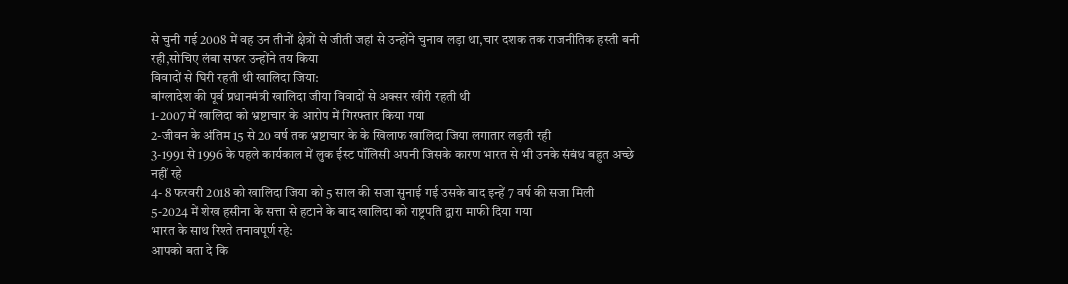से चुनी गई 2008 में वह उन तीनों क्षेत्रों से जीती जहां से उन्होंने चुनाव लड़ा था,चार दशक तक राजनीतिक हस्ती बनी रही,सोचिए लंबा सफर उन्होंने तय किया
विवादों से घिरी रहती थी खालिदा जिया:
बांग्लादेश की पूर्व प्रधानमंत्री खालिदा जीया विवादों से अक्सर खीरी रहती थी
1-2007 में खालिदा को भ्रष्टाचार के आरोप में गिरफ्तार किया गया
2-जीवन के अंतिम 15 से 20 वर्ष तक भ्रष्टाचार के के खिलाफ खालिदा जिया लगातार लड़ती रही
3-1991 से 1996 के पहले कार्यकाल में लुक ईस्ट पॉलिसी अपनी जिसके कारण भारत से भी उनके संबंध बहुत अच्छे नहीं रहे
4- 8 फरवरी 2018 को खालिदा जिया को 5 साल की सजा सुनाई गई उसके बाद इन्हें 7 वर्ष की सजा मिली
5-2024 में शेख हसीना के सत्ता से हटाने के बाद खालिदा को राष्ट्रपति द्वारा माफी दिया गया
भारत के साथ रिश्ते तनावपूर्ण रहे:
आपको बता दे कि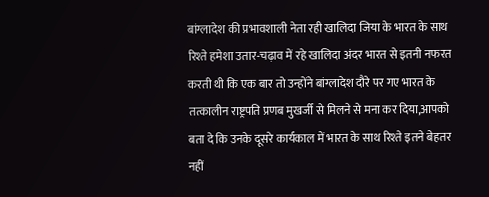बांग्लादेश की प्रभावशाली नेता रही खालिदा जिया के भारत के साथ रिश्ते हमेशा उतार-चढ़ाव में रहे खालिदा अंदर भारत से इतनी नफरत करती थी कि एक बार तो उन्होंने बांग्लादेश दौरे पर गए भारत के तत्कालीन राष्ट्रपति प्रणब मुखर्जी से मिलने से मना कर दिया,आपको बता दे कि उनके दूसरे कार्यकाल में भारत के साथ रिश्ते इतने बेहतर नहीं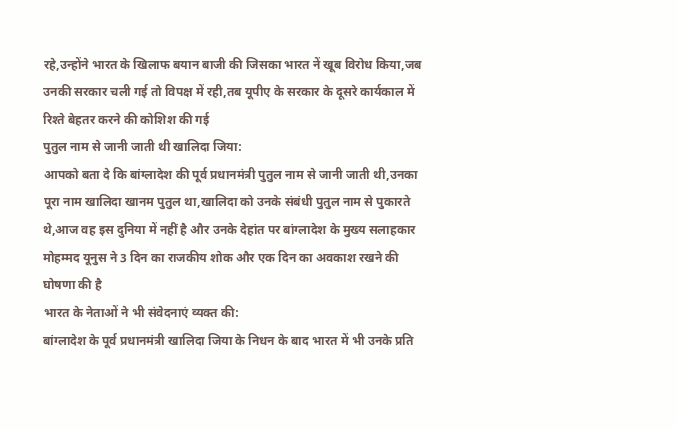रहे,उन्होंने भारत के खिलाफ बयान बाजी की जिसका भारत नें खूब विरोध किया,जब उनकी सरकार चली गई तो विपक्ष में रही,तब यूपीए के सरकार के दूसरे कार्यकाल में रिश्ते बेहतर करने की कोशिश की गई
पुतुल नाम से जानी जाती थी खालिदा जिया:
आपको बता दे कि बांग्लादेश की पूर्व प्रधानमंत्री पुतुल नाम से जानी जाती थी,उनका पूरा नाम खालिदा खानम पुतुल था,खालिदा को उनके संबंधी पुतुल नाम से पुकारते थे,आज वह इस दुनिया में नहीं है और उनके देहांत पर बांग्लादेश के मुख्य सलाहकार मोहम्मद यूनुस ने 3 दिन का राजकीय शोक और एक दिन का अवकाश रखने की घोषणा की है
भारत के नेताओं ने भी संवेदनाएं व्यक्त की:
बांग्लादेश के पूर्व प्रधानमंत्री खालिदा जिया के निधन के बाद भारत में भी उनके प्रति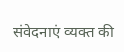संवेदनाएं व्यक्त की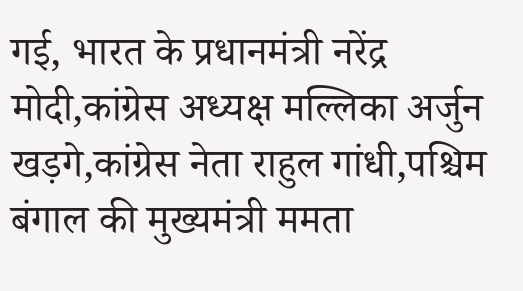गई, भारत के प्रधानमंत्री नरेंद्र मोदी,कांग्रेस अध्यक्ष मल्लिका अर्जुन खड़गे,कांग्रेस नेता राहुल गांधी,पश्चिम बंगाल की मुख्यमंत्री ममता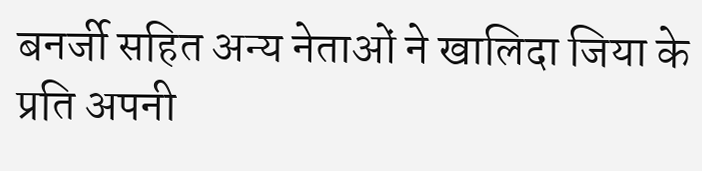बनर्जी सहित अन्य नेताओं ने खालिदा जिया के प्रति अपनी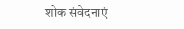शोक संवेदनाएं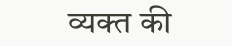व्यक्त की